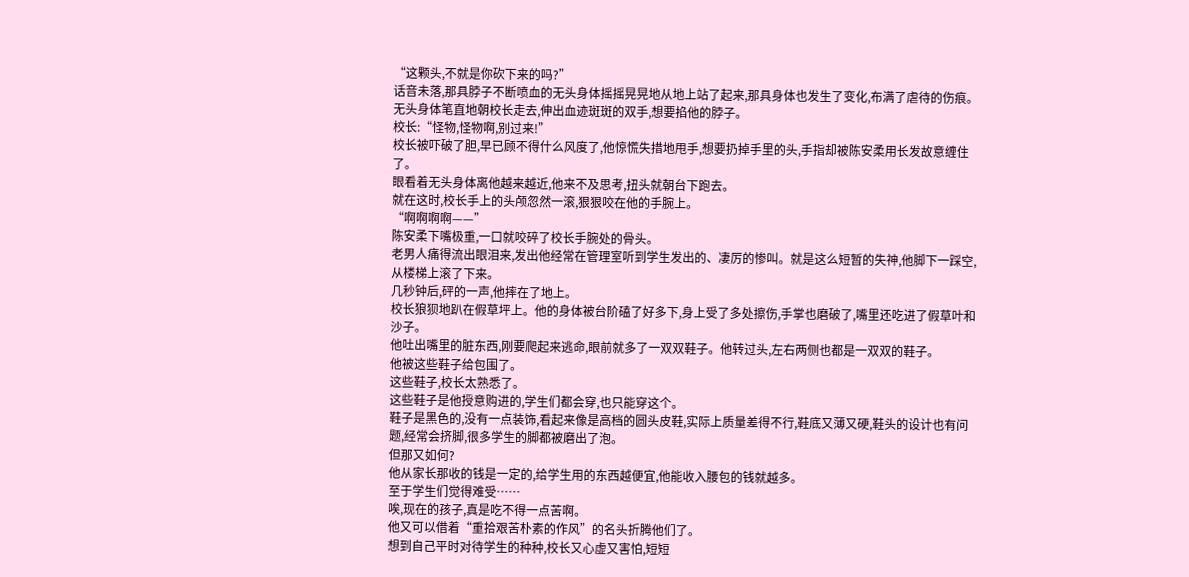“这颗头,不就是你砍下来的吗?”
话音未落,那具脖子不断喷血的无头身体摇摇晃晃地从地上站了起来,那具身体也发生了变化,布满了虐待的伤痕。
无头身体笔直地朝校长走去,伸出血迹斑斑的双手,想要掐他的脖子。
校长:“怪物,怪物啊,别过来!”
校长被吓破了胆,早已顾不得什么风度了,他惊慌失措地甩手,想要扔掉手里的头,手指却被陈安柔用长发故意缠住了。
眼看着无头身体离他越来越近,他来不及思考,扭头就朝台下跑去。
就在这时,校长手上的头颅忽然一滚,狠狠咬在他的手腕上。
“啊啊啊啊——”
陈安柔下嘴极重,一口就咬碎了校长手腕处的骨头。
老男人痛得流出眼泪来,发出他经常在管理室听到学生发出的、凄厉的惨叫。就是这么短暂的失神,他脚下一踩空,从楼梯上滚了下来。
几秒钟后,砰的一声,他摔在了地上。
校长狼狈地趴在假草坪上。他的身体被台阶磕了好多下,身上受了多处擦伤,手掌也磨破了,嘴里还吃进了假草叶和沙子。
他吐出嘴里的脏东西,刚要爬起来逃命,眼前就多了一双双鞋子。他转过头,左右两侧也都是一双双的鞋子。
他被这些鞋子给包围了。
这些鞋子,校长太熟悉了。
这些鞋子是他授意购进的,学生们都会穿,也只能穿这个。
鞋子是黑色的,没有一点装饰,看起来像是高档的圆头皮鞋,实际上质量差得不行,鞋底又薄又硬,鞋头的设计也有问题,经常会挤脚,很多学生的脚都被磨出了泡。
但那又如何?
他从家长那收的钱是一定的,给学生用的东西越便宜,他能收入腰包的钱就越多。
至于学生们觉得难受……
唉,现在的孩子,真是吃不得一点苦啊。
他又可以借着“重拾艰苦朴素的作风”的名头折腾他们了。
想到自己平时对待学生的种种,校长又心虚又害怕,短短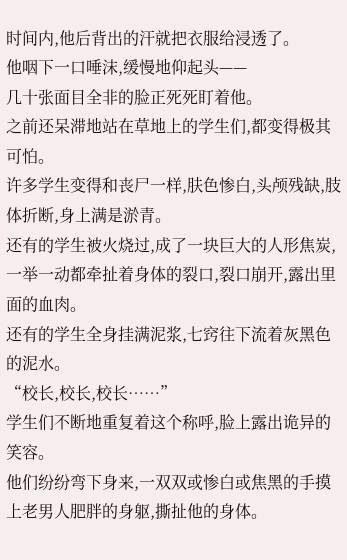时间内,他后背出的汗就把衣服给浸透了。
他咽下一口唾沫,缓慢地仰起头——
几十张面目全非的脸正死死盯着他。
之前还呆滞地站在草地上的学生们,都变得极其可怕。
许多学生变得和丧尸一样,肤色惨白,头颅残缺,肢体折断,身上满是淤青。
还有的学生被火烧过,成了一块巨大的人形焦炭,一举一动都牵扯着身体的裂口,裂口崩开,露出里面的血肉。
还有的学生全身挂满泥浆,七窍往下流着灰黑色的泥水。
“校长,校长,校长……”
学生们不断地重复着这个称呼,脸上露出诡异的笑容。
他们纷纷弯下身来,一双双或惨白或焦黑的手摸上老男人肥胖的身躯,撕扯他的身体。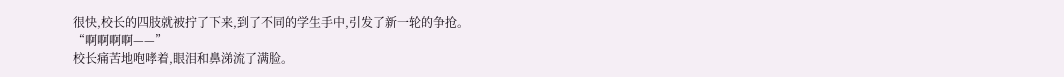很快,校长的四肢就被拧了下来,到了不同的学生手中,引发了新一轮的争抢。
“啊啊啊啊——”
校长痛苦地咆哮着,眼泪和鼻涕流了满脸。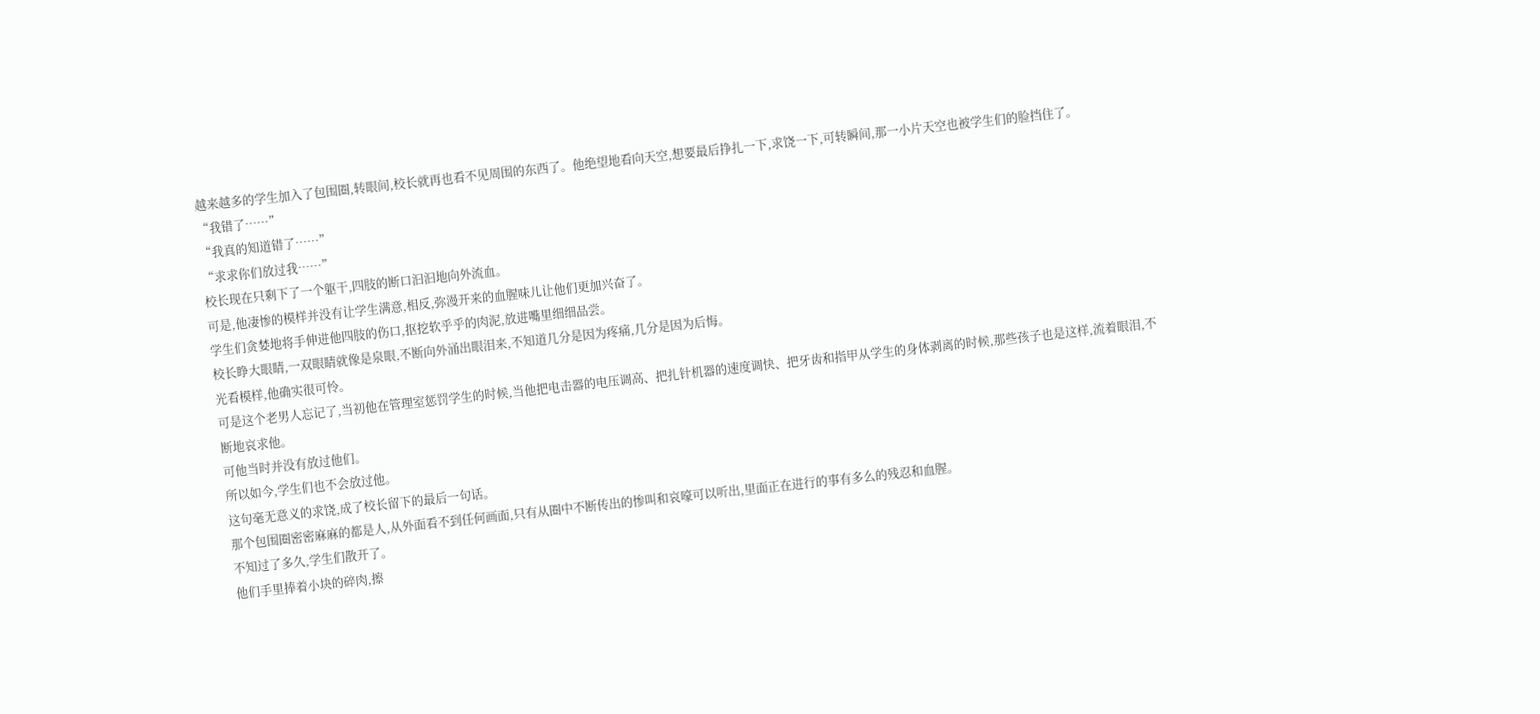越来越多的学生加入了包围圈,转眼间,校长就再也看不见周围的东西了。他绝望地看向天空,想要最后挣扎一下,求饶一下,可转瞬间,那一小片天空也被学生们的脸挡住了。
“我错了……”
“我真的知道错了……”
“求求你们放过我……”
校长现在只剩下了一个躯干,四肢的断口汩汩地向外流血。
可是,他凄惨的模样并没有让学生满意,相反,弥漫开来的血腥味儿让他们更加兴奋了。
学生们贪婪地将手伸进他四肢的伤口,抠挖软乎乎的肉泥,放进嘴里细细品尝。
校长睁大眼睛,一双眼睛就像是泉眼,不断向外涌出眼泪来,不知道几分是因为疼痛,几分是因为后悔。
光看模样,他确实很可怜。
可是这个老男人忘记了,当初他在管理室惩罚学生的时候,当他把电击器的电压调高、把扎针机器的速度调快、把牙齿和指甲从学生的身体剥离的时候,那些孩子也是这样,流着眼泪,不断地哀求他。
可他当时并没有放过他们。
所以如今,学生们也不会放过他。
这句毫无意义的求饶,成了校长留下的最后一句话。
那个包围圈密密麻麻的都是人,从外面看不到任何画面,只有从圈中不断传出的惨叫和哀嚎可以听出,里面正在进行的事有多么的残忍和血腥。
不知过了多久,学生们散开了。
他们手里捧着小块的碎肉,擦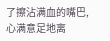了擦沾满血的嘴巴,心满意足地离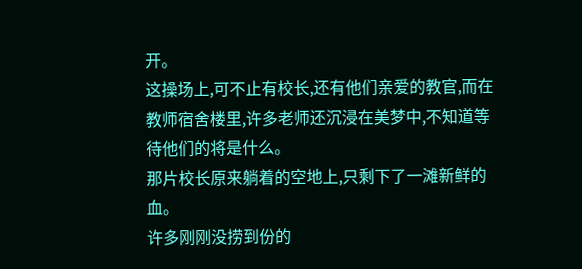开。
这操场上,可不止有校长,还有他们亲爱的教官,而在教师宿舍楼里,许多老师还沉浸在美梦中,不知道等待他们的将是什么。
那片校长原来躺着的空地上,只剩下了一滩新鲜的血。
许多刚刚没捞到份的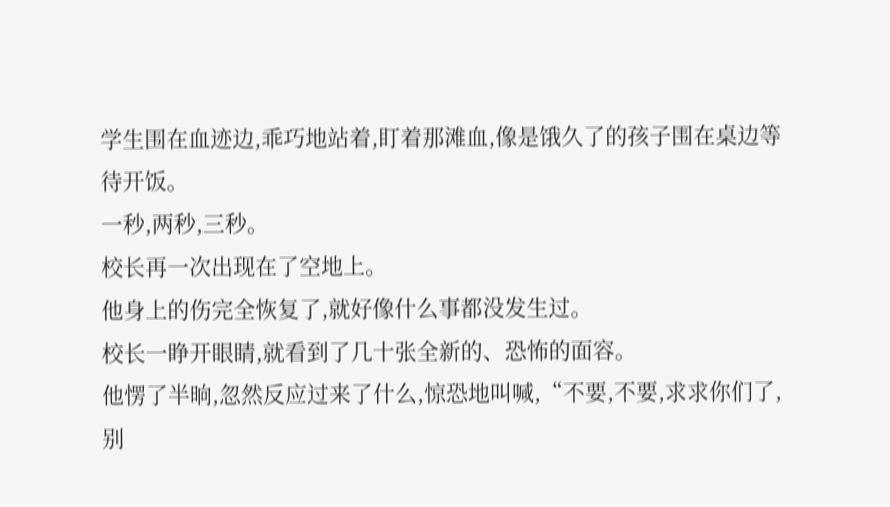学生围在血迹边,乖巧地站着,盯着那滩血,像是饿久了的孩子围在桌边等待开饭。
一秒,两秒,三秒。
校长再一次出现在了空地上。
他身上的伤完全恢复了,就好像什么事都没发生过。
校长一睁开眼睛,就看到了几十张全新的、恐怖的面容。
他愣了半晌,忽然反应过来了什么,惊恐地叫喊,“不要,不要,求求你们了,别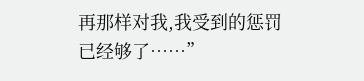再那样对我,我受到的惩罚已经够了……”